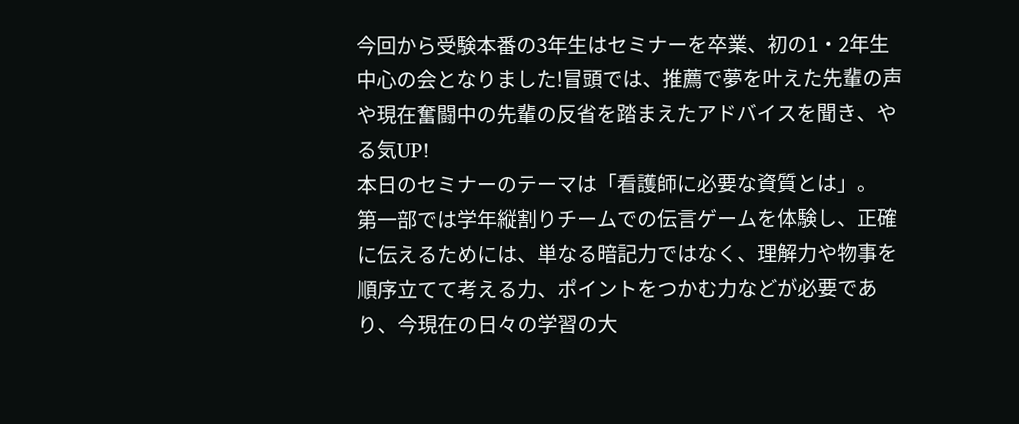今回から受験本番の3年生はセミナーを卒業、初の1・2年生中心の会となりました!冒頭では、推薦で夢を叶えた先輩の声や現在奮闘中の先輩の反省を踏まえたアドバイスを聞き、やる気UP!
本日のセミナーのテーマは「看護師に必要な資質とは」。
第一部では学年縦割りチームでの伝言ゲームを体験し、正確に伝えるためには、単なる暗記力ではなく、理解力や物事を順序立てて考える力、ポイントをつかむ力などが必要であり、今現在の日々の学習の大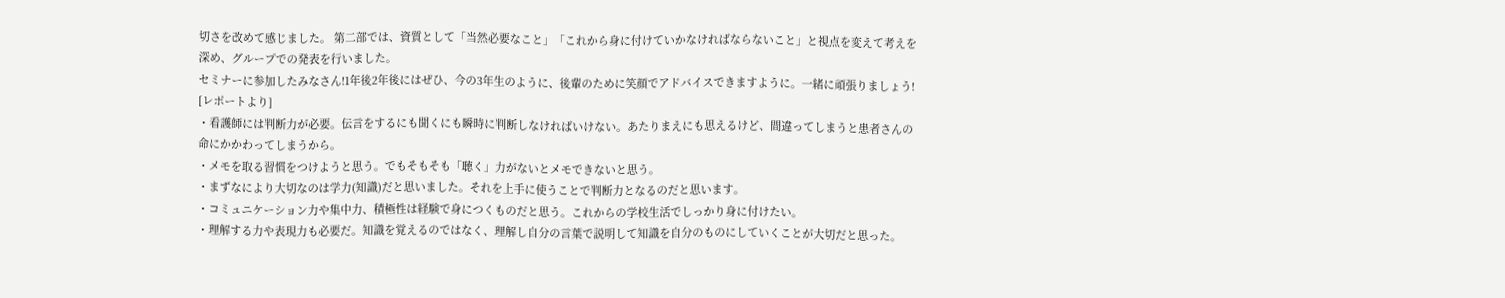切さを改めて感じました。 第二部では、資質として「当然必要なこと」「これから身に付けていかなければならないこと」と視点を変えて考えを深め、グループでの発表を行いました。
セミナーに参加したみなさん!1年後2年後にはぜひ、今の3年生のように、後輩のために笑顔でアドバイスできますように。一緒に頑張りましょう!
[レポートより]
・看護師には判断力が必要。伝言をするにも聞くにも瞬時に判断しなければいけない。あたりまえにも思えるけど、間違ってしまうと患者さんの命にかかわってしまうから。
・メモを取る習慣をつけようと思う。でもそもそも「聴く」力がないとメモできないと思う。
・まずなにより大切なのは学力(知識)だと思いました。それを上手に使うことで判断力となるのだと思います。
・コミュニケーション力や集中力、積極性は経験で身につくものだと思う。これからの学校生活でしっかり身に付けたい。
・理解する力や表現力も必要だ。知識を覚えるのではなく、理解し自分の言葉で説明して知識を自分のものにしていくことが大切だと思った。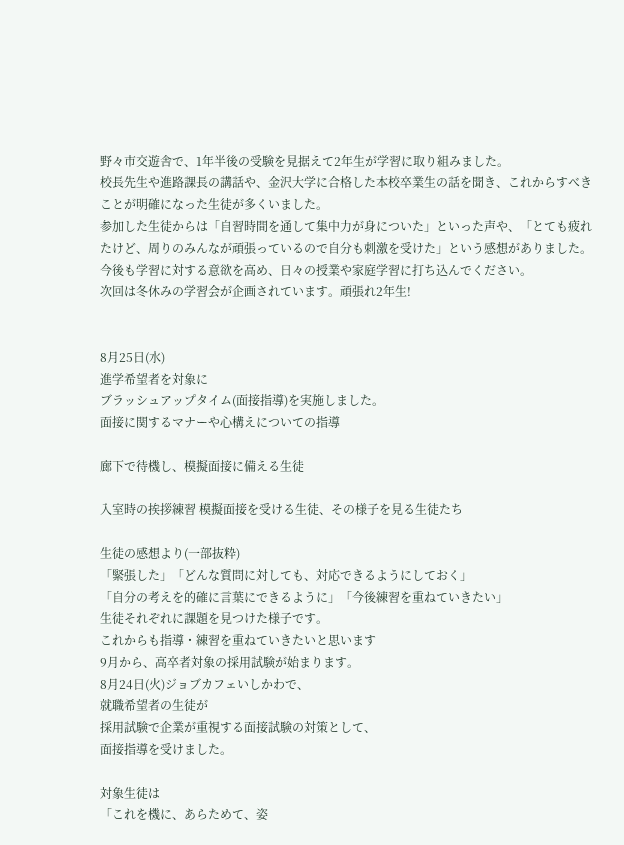野々市交遊舎で、1年半後の受験を見据えて2年生が学習に取り組みました。
校長先生や進路課長の講話や、金沢大学に合格した本校卒業生の話を聞き、これからすべきことが明確になった生徒が多くいました。
参加した生徒からは「自習時間を通して集中力が身についた」といった声や、「とても疲れたけど、周りのみんなが頑張っているので自分も刺激を受けた」という感想がありました。
今後も学習に対する意欲を高め、日々の授業や家庭学習に打ち込んでください。
次回は冬休みの学習会が企画されています。頑張れ2年生!


8月25日(水)
進学希望者を対象に
ブラッシュアップタイム(面接指導)を実施しました。
面接に関するマナーや心構えについての指導

廊下で待機し、模擬面接に備える生徒

入室時の挨拶練習 模擬面接を受ける生徒、その様子を見る生徒たち

生徒の感想より(一部抜粋)
「緊張した」「どんな質問に対しても、対応できるようにしておく」
「自分の考えを的確に言葉にできるように」「今後練習を重ねていきたい」
生徒それぞれに課題を見つけた様子です。
これからも指導・練習を重ねていきたいと思います
9月から、高卒者対象の採用試験が始まります。
8月24日(火)ジョブカフェいしかわで、
就職希望者の生徒が
採用試験で企業が重視する面接試験の対策として、
面接指導を受けました。

対象生徒は
「これを機に、あらためて、姿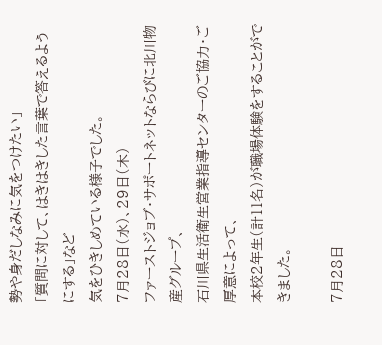勢や身だしなみに気をつけたい」
「質問に対して、はきはきした言葉で答えるようにする」など
気をひきしめている様子でした。
7月28日(水)、29日(木)
ファーストジョブ・サポートネットならびに北川物産グループ、
石川県生活衛生営業指導センターのご協力・ご厚意によって、
本校2年生(計11名)が職場体験をすることができました。

7月28日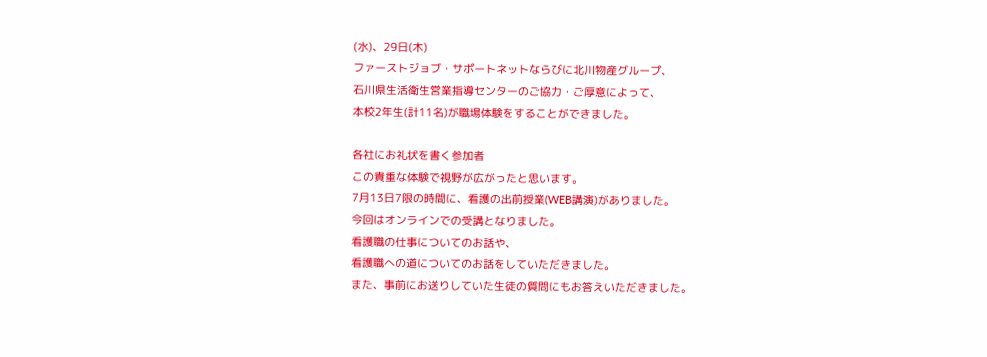(水)、29日(木)
ファーストジョブ・サポートネットならびに北川物産グループ、
石川県生活衛生営業指導センターのご協力・ご厚意によって、
本校2年生(計11名)が職場体験をすることができました。

各社にお礼状を書く参加者
この貴重な体験で視野が広がったと思います。
7月13日7限の時間に、看護の出前授業(WEB講演)がありました。
今回はオンラインでの受講となりました。
看護職の仕事についてのお話や、
看護職への道についてのお話をしていただきました。
また、事前にお送りしていた生徒の質問にもお答えいただきました。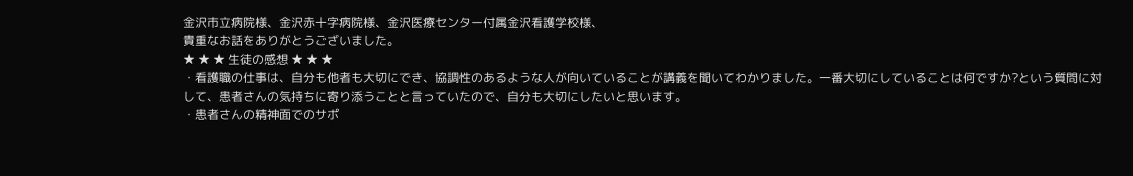金沢市立病院様、金沢赤十字病院様、金沢医療センター付属金沢看護学校様、
貴重なお話をありがとうございました。
★ ★ ★ 生徒の感想 ★ ★ ★
・看護職の仕事は、自分も他者も大切にでき、協調性のあるような人が向いていることが講義を聞いてわかりました。一番大切にしていることは何ですか?という質問に対して、患者さんの気持ちに寄り添うことと言っていたので、自分も大切にしたいと思います。
・患者さんの精神面でのサポ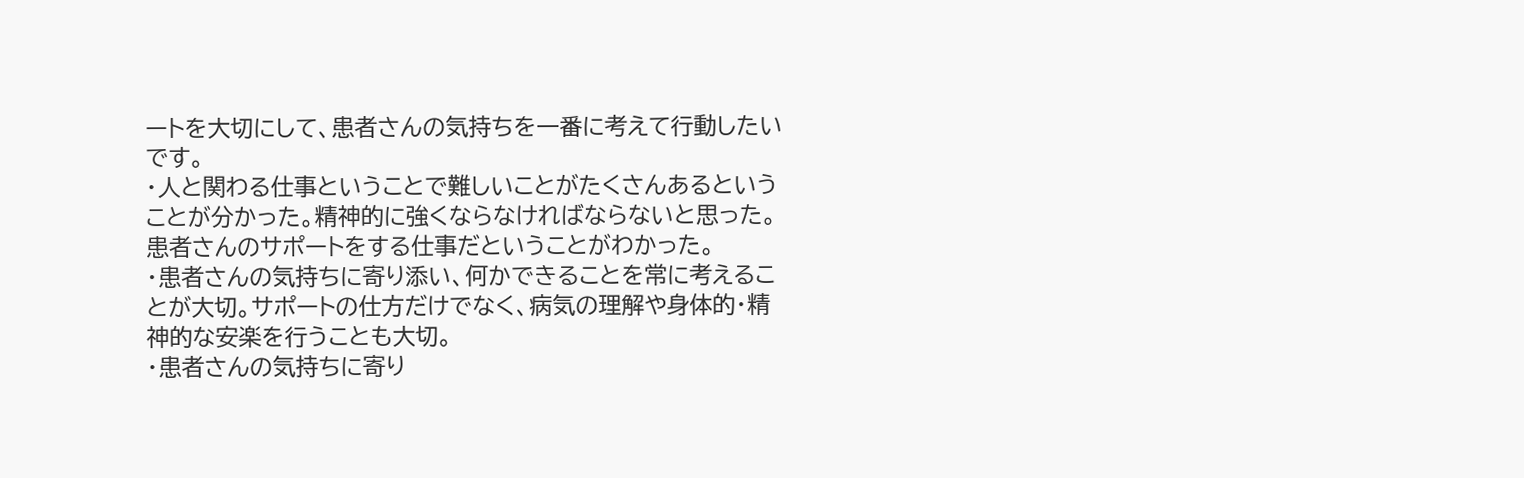ートを大切にして、患者さんの気持ちを一番に考えて行動したいです。
・人と関わる仕事ということで難しいことがたくさんあるということが分かった。精神的に強くならなければならないと思った。患者さんのサポートをする仕事だということがわかった。
・患者さんの気持ちに寄り添い、何かできることを常に考えることが大切。サポートの仕方だけでなく、病気の理解や身体的・精神的な安楽を行うことも大切。
・患者さんの気持ちに寄り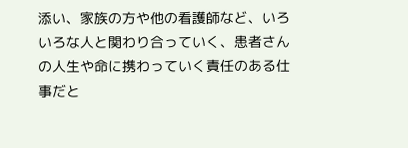添い、家族の方や他の看護師など、いろいろな人と関わり合っていく、患者さんの人生や命に携わっていく責任のある仕事だと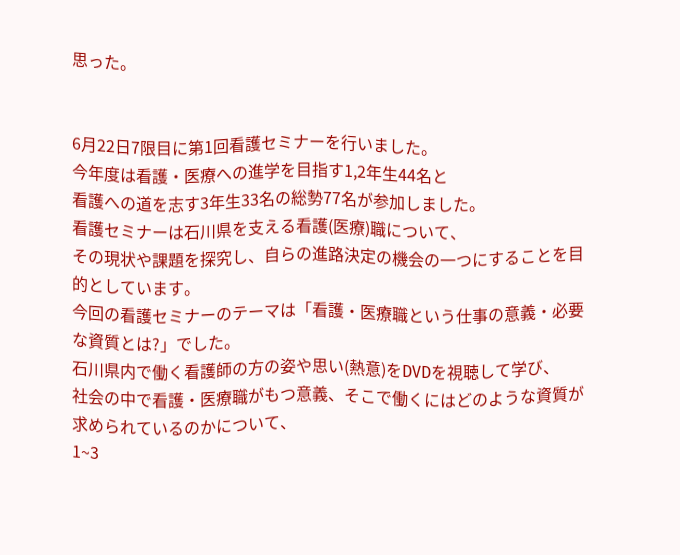思った。


6月22日7限目に第1回看護セミナーを行いました。
今年度は看護・医療への進学を目指す1,2年生44名と
看護への道を志す3年生33名の総勢77名が参加しました。
看護セミナーは石川県を支える看護(医療)職について、
その現状や課題を探究し、自らの進路決定の機会の一つにすることを目的としています。
今回の看護セミナーのテーマは「看護・医療職という仕事の意義・必要な資質とは?」でした。
石川県内で働く看護師の方の姿や思い(熱意)をDVDを視聴して学び、
社会の中で看護・医療職がもつ意義、そこで働くにはどのような資質が求められているのかについて、
1~3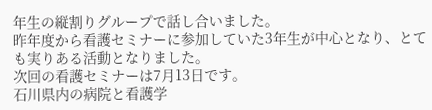年生の縦割りグループで話し合いました。
昨年度から看護セミナーに参加していた3年生が中心となり、とても実りある活動となりました。
次回の看護セミナーは7月13日です。
石川県内の病院と看護学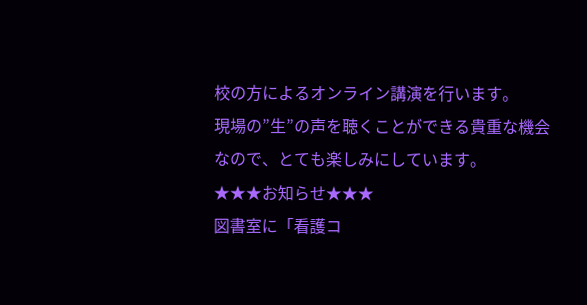校の方によるオンライン講演を行います。
現場の”生”の声を聴くことができる貴重な機会なので、とても楽しみにしています。
★★★お知らせ★★★
図書室に「看護コ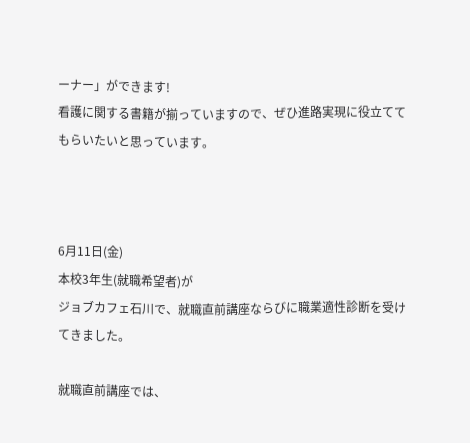ーナー」ができます!
看護に関する書籍が揃っていますので、ぜひ進路実現に役立ててもらいたいと思っています。



6月11日(金)
本校3年生(就職希望者)が
ジョブカフェ石川で、就職直前講座ならびに職業適性診断を受けてきました。

就職直前講座では、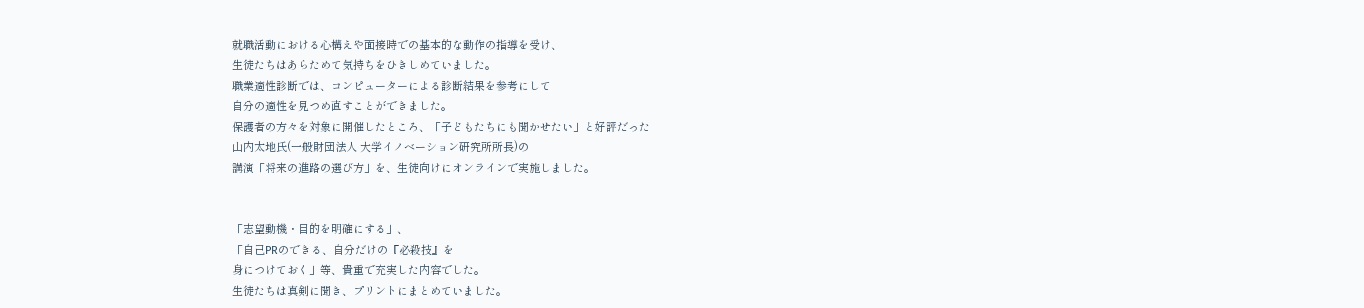就職活動における心構えや面接時での基本的な動作の指導を受け、
生徒たちはあらためて気持ちをひきしめていました。
職業適性診断では、コンピューターによる診断結果を参考にして
自分の適性を見つめ直すことができました。
保護者の方々を対象に開催したところ、「子どもたちにも聞かせたい」と好評だった
山内太地氏(一般財団法人 大学イノベーション研究所所長)の
講演「将来の進路の選び方」を、生徒向けにオンラインで実施しました。


「志望動機・目的を明確にする」、
「自己PRのできる、自分だけの『必殺技』を
身につけておく」等、貴重で充実した内容でした。
生徒たちは真剣に聞き、プリントにまとめていました。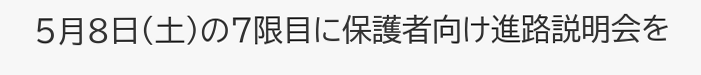5月8日(土)の7限目に保護者向け進路説明会を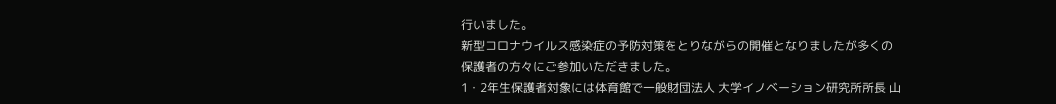行いました。
新型コロナウイルス感染症の予防対策をとりながらの開催となりましたが多くの保護者の方々にご参加いただきました。
1・2年生保護者対象には体育館で一般財団法人 大学イノベーション研究所所長 山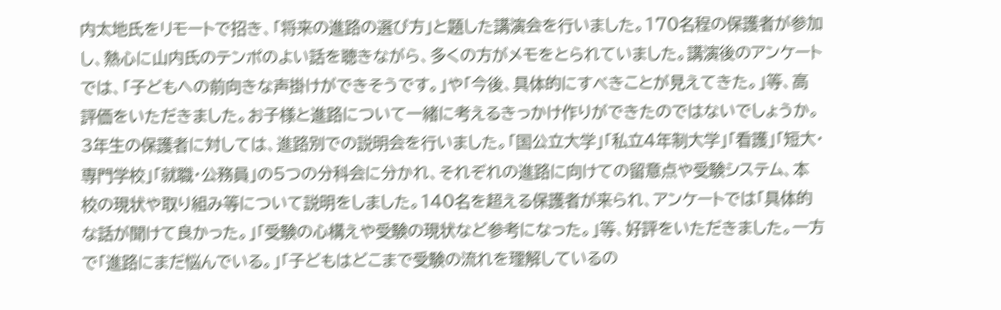内太地氏をリモートで招き、「将来の進路の選び方」と題した講演会を行いました。170名程の保護者が参加し、熱心に山内氏のテンポのよい話を聴きながら、多くの方がメモをとられていました。講演後のアンケートでは、「子どもへの前向きな声掛けができそうです。」や「今後、具体的にすべきことが見えてきた。」等、高評価をいただきました。お子様と進路について一緒に考えるきっかけ作りができたのではないでしょうか。
3年生の保護者に対しては、進路別での説明会を行いました。「国公立大学」「私立4年制大学」「看護」「短大・専門学校」「就職・公務員」の5つの分科会に分かれ、それぞれの進路に向けての留意点や受験システム、本校の現状や取り組み等について説明をしました。140名を超える保護者が来られ、アンケートでは「具体的な話が聞けて良かった。」「受験の心構えや受験の現状など参考になった。」等、好評をいただきました。一方で「進路にまだ悩んでいる。」「子どもはどこまで受験の流れを理解しているの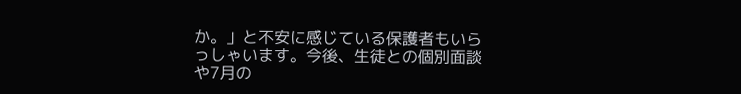か。」と不安に感じている保護者もいらっしゃいます。今後、生徒との個別面談や7月の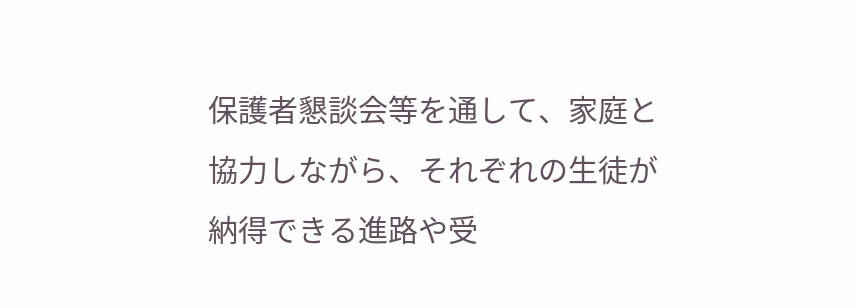保護者懇談会等を通して、家庭と協力しながら、それぞれの生徒が納得できる進路や受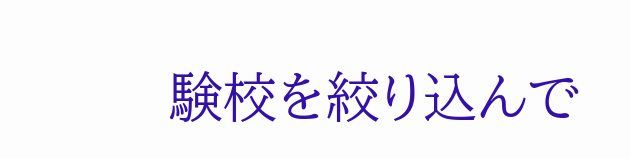験校を絞り込んで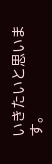いきたいと思います。